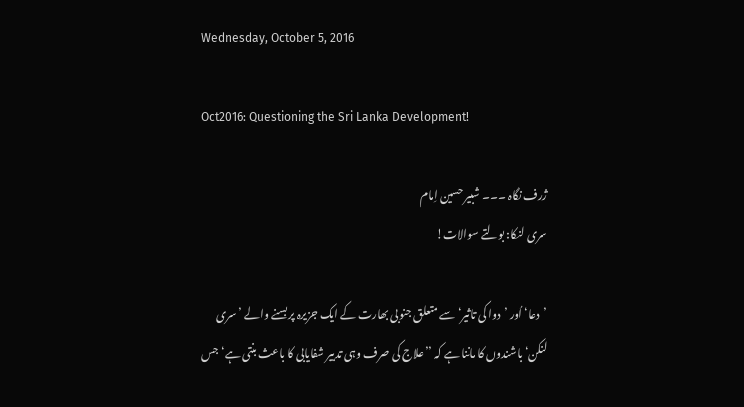Wednesday, October 5, 2016

Oct2016: Questioning the Sri Lanka Development!

ژرف نگاہ ۔۔۔ شبیر حسین اِمام
سری لنکا: بولتے سوالات!

’دعا‘ اُور ’دوا کی تاثیر‘ سے متعلق جنوبی بھارت کے ایک جزیرہ پر بسنے والے ’سری لنکن‘ باشندوں کا ماننا ہے کہ ’’علاج کی صرف وہی تدبیر شفایابی کا باعث بنتی ہے‘ جس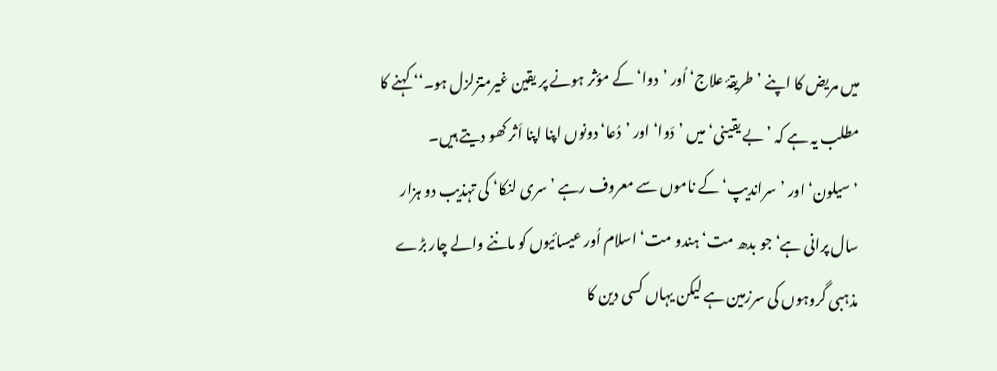میں مریض کا اپنے ’طریقۂ علاج‘ اُور ’دوا‘ کے مؤثر ہونے پر یقین غیرمتزلزل ہو۔‘‘ کہنے کا مطلب یہ ہے کہ ’بے یقینی‘ میں ’دَوا‘ اور ’دُعا‘ دونوں اپنا اپنا اَثر کھو دیتے ہیں۔ ’سیلون‘ اور ’سراندیپ‘ کے ناموں سے معروف رہے ’سری لنکا‘ کی تہذیب دو ہزار سال پرانی ہے‘ جو بدھ مت‘ ہندو مت‘ اسلام اُور عیسائیوں کو ماننے والے چار بڑے مذہبی گروہوں کی سرزمین ہے لیکن یہاں کسی دین کا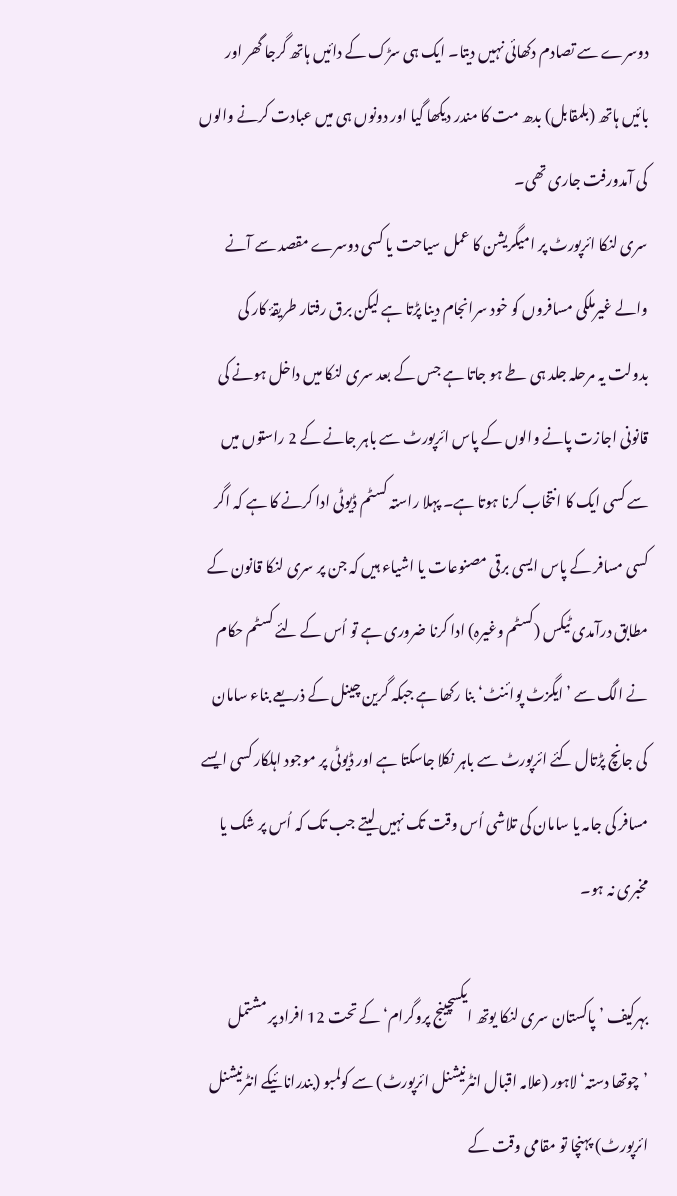دوسرے سے تصادم دکھائی نہیں دیتا۔ ایک ہی سڑک کے دائیں ہاتھ گرجا گھر اور بائیں ہاتھ (بلمقابل) بدھ مت کا مندر دیکھا گیا اور دونوں ہی میں عبادت کرنے والوں کی آمدورفت جاری تھی۔
سری لنکا ائرپورٹ پر امیگریشن کا عمل سیاحت یا کسی دوسرے مقصد سے آنے والے غیرملکی مسافروں کو خود سرانجام دینا پڑتا ہے لیکن برق رفتار طریقۂ کار کی بدولت یہ مرحلہ جلد ہی طے ہو جاتا ہے جس کے بعد سری لنکا میں داخل ہونے کی قانونی اجازت پانے والوں کے پاس ائرپورٹ سے باہر جانے کے 2 راستوں میں سے کسی ایک کا انتخاب کرنا ہوتا ہے۔ پہلا راستہ کسٹم ڈیوٹی ادا کرنے کا ہے کہ اگر کسی مسافر کے پاس ایسی برقی مصنوعات یا اشیاء ہیں کہ جن پر سری لنکا قانون کے مطابق درآمدی ٹیکس (کسٹم وغیرہ) ادا کرنا ضروری ہے تو اُس کے لئے کسٹم حکام نے الگ سے ’ایگزٹ پوائنٹ‘ بنا رکھا ہے جبکہ گرین چینل کے ذریعے بناء سامان کی جانچ پڑتال کئے ائرپورٹ سے باہر نکلا جاسکتا ہے اور ڈیوٹی پر موجود اہلکار کسی ایسے مسافر کی جامہ یا سامان کی تلاشی اُس وقت تک نہیں لیتے جب تک کہ اُس پر شک یا مخبری نہ ہو۔

بہرکیف ’پاکستان سری لنکا یوتھ ایکسچینج پروگرام‘ کے تحت 12 افراد پر مشتمل ’چوتھا دستہ‘ لاہور (علامہ اقبال انٹرنیشنل ائرپورٹ) سے کولمبو (بندرانائیکے انٹرنیشنل ائرپورٹ) پہنچا تو مقامی وقت کے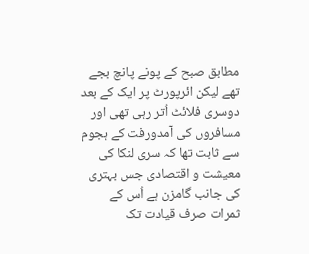مطابق صبح کے پونے پانچ بجے تھے لیکن ائرپورٹ پر ایک کے بعد دوسری فلائٹ اُتر رہی تھی اور مسافروں کی آمدورفت کے ہجوم سے ثابت تھا کہ سری لنکا کی معیشت و اقتصادی جس بہتری کی جانب گامزن ہے اُس کے ثمرات صرف قیادت تک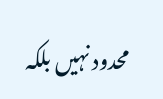محدود نہیں بلکہ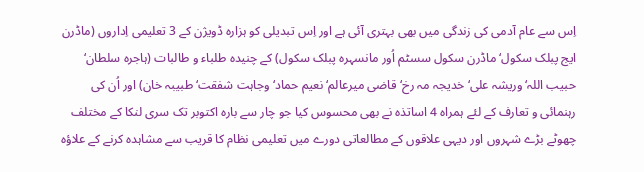اِس سے عام آدمی کی زندگی میں بھی بہتری آئی ہے اور اِس تبدیلی کو ہزارہ ڈویژن کے 3 تعلیمی اِداروں (ماڈرن ایج پبلک سکول‘ ماڈرن سکول سسٹم اُور مانسہرہ پبلک سکول) کے چنیدہ طلباء و طالبات (ہاجرہ سلطان‘ حبیب اللہ‘ وریشہ علی‘ خدیجہ مہ رخ‘ قاضی میرعالم‘ نعیم حماد‘ وجاہت شفقت‘ طبیبہ خان) اور اُن کی رہنمائی و تعارف کے لئے ہمراہ 4 اساتذہ نے بھی محسوس کیا جو چار سے بارہ اکتوبر تک سری لنکا کے مختلف چھوٹے بڑے شہروں اور دیہی علاقوں کے مطالعاتی دورے میں تعلیمی نظام کا قریب سے مشاہدہ کرنے کے علاؤہ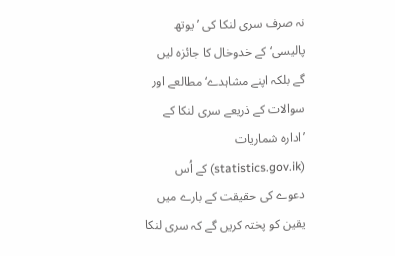نہ صرف سری لنکا کی ’یوتھ پالیسی‘ کے خدوخال کا جائزہ لیں گے بلکہ اپنے مشاہدے‘ مطالعے اور سوالات کے ذریعے سری لنکا کے ’ادارہ شماریات (statistics.gov.ik) کے اُس دعوے کی حقیقت کے بارے میں یقین کو پختہ کریں گے کہ سری لنکا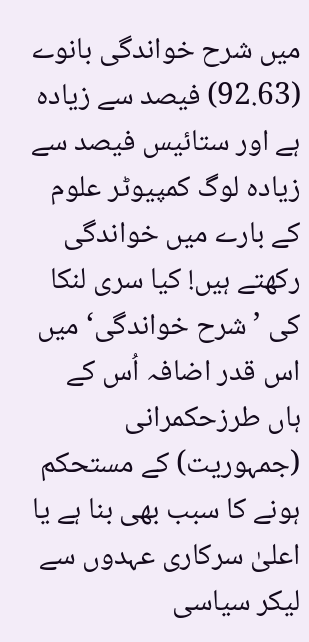میں شرح خواندگی بانوے (92.63) فیصد سے زیادہ ہے اور ستائیس فیصد سے زیادہ لوگ کمپیوٹر علوم کے بارے میں خواندگی رکھتے ہیں! کیا سری لنکا کی ’شرح خواندگی‘ میں اس قدر اضافہ اُس کے ہاں طرزحکمرانی (جمہوریت) کے مستحکم ہونے کا سبب بھی بنا ہے یا اعلیٰ سرکاری عہدوں سے لیکر سیاسی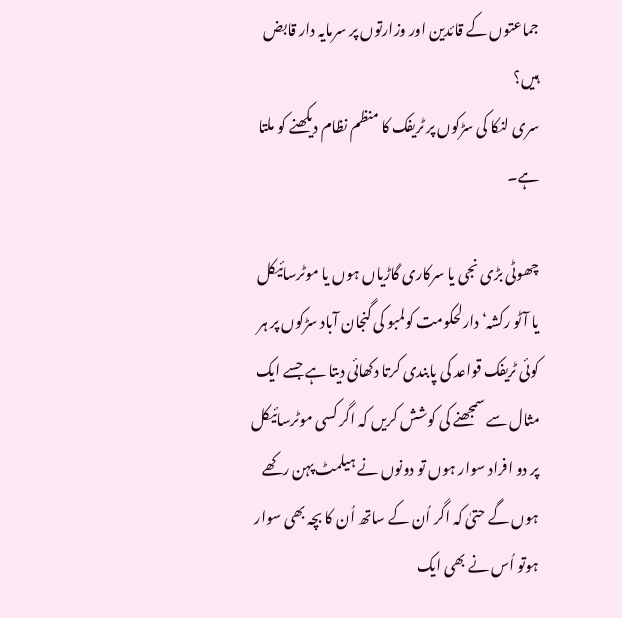جماعتوں کے قائدین اور وزارتوں پر سرمایہ دار قابض ہیں؟
سری لنکا کی سڑکوں پر ٹریفک کا منظم نظام دیکھنے کو ملتا ہے۔

چھوٹی بڑی نجی یا سرکاری گاڑیاں ہوں یا موٹرسائیکل یا آٹو رکشہ‘ دارلحکومت کولمبو کی گنجان آباد سڑکوں پر ہر کوئی ٹریفک قواعد کی پابندی کرتا دکھائی دیتا ہے جسے ایک مثال سے سمجھنے کی کوشش کریں کہ اگر کسی موٹرسائیکل پر دو افراد سوار ہوں تو دونوں نے ہیلمٹ پہن رکھے ہوں گے حتیٰ کہ اگر اُن کے ساتھ اُن کا بچہ بھی سوار ہوتو اُس نے بھی ایک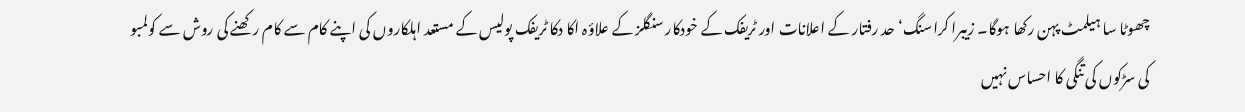چھوٹا سا ہیلمٹ پہن رکھا ہوگا۔ زیبرا کراسنگ‘ حد رفتار کے اعلانات اور ٹریفک کے خودکار سنگلز کے علاؤہ اکا دکا ٹریفک پولیس کے مستعد اہلکاروں کی اپنے کام سے کام رکھنے کی روش سے کولمبو کی سڑکوں کی تنگی کا احساس نہیں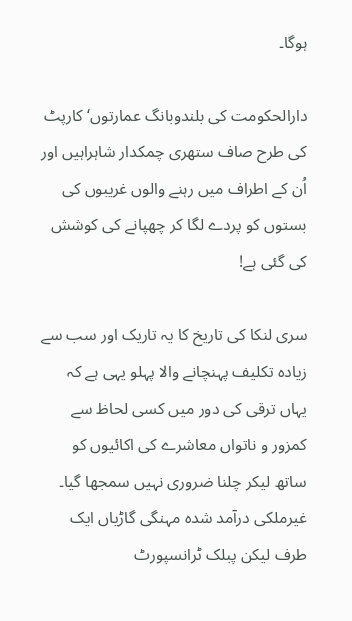ہوگا۔

دارالحکومت کی بلندوبانگ عمارتوں‘ کارپٹ کی طرح صاف ستھری چمکدار شاہراہیں اور اُن کے اطراف میں رہنے والوں غریبوں کی بستوں کو پردے لگا کر چھپانے کی کوشش کی گئی ہے!

سری لنکا کی تاریخ کا یہ تاریک اور سب سے زیادہ تکلیف پہنچانے والا پہلو یہی ہے کہ یہاں ترقی کی دور میں کسی لحاظ سے کمزور و ناتواں معاشرے کی اکائیوں کو ساتھ لیکر چلنا ضروری نہیں سمجھا گیا۔ غیرملکی درآمد شدہ مہنگی گاڑیاں ایک طرف لیکن پبلک ٹرانسپورٹ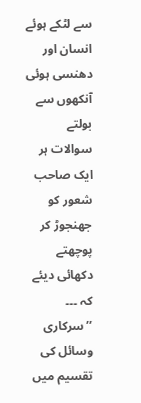سے لٹکے ہوئے انسان اور دھنسی ہوئی آنکھوں سے بولتے سوالات ہر ایک صاحب شعور کو جھنجوڑ کر پوچھتے دکھائی دیئے کہ ۔۔۔ ’’سرکاری وسائل کی تقسیم میں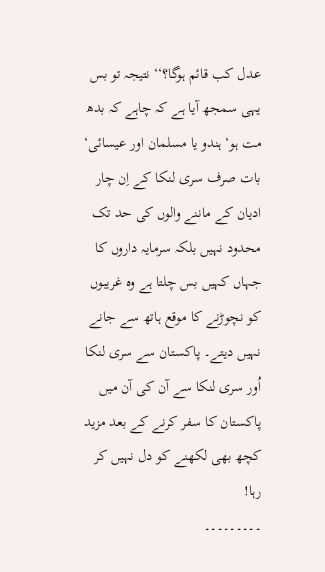عدل کب قائم ہوگا؟‘‘ نتیجہ تو بس یہی سمجھ آیا ہے کہ چاہے کہ بدھ مت ہو‘ ہندو یا مسلمان اور عیسائی‘ بات صرف سری لنکا کے اِن چار ادیان کے ماننے والوں کی حد تک محدود نہیں بلکہ سرمایہ داروں کا جہاں کہیں بس چلتا ہے وہ غریبوں کو نچوڑنے کا موقع ہاتھ سے جانے نہیں دیتے۔ پاکستان سے سری لنکا اُور سری لنکا سے آن کی آن میں پاکستان کا سفر کرنے کے بعد مزید کچھ بھی لکھنے کو دل نہیں کر رہا!
۔۔۔۔۔۔۔۔۔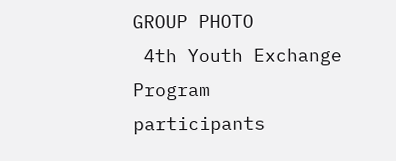GROUP PHOTO
 4th Youth Exchange Program participants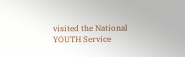visited the National YOUTH Service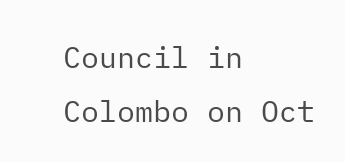Council in Colombo on Oct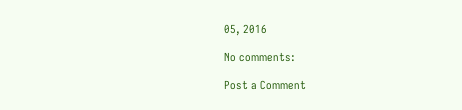05, 2016

No comments:

Post a Comment